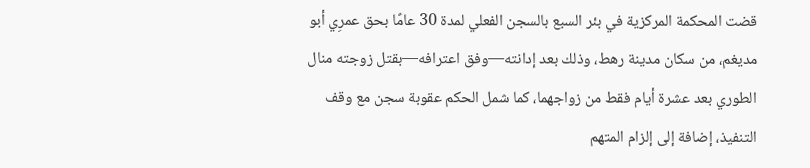قضت المحكمة المركزية في بئر السبع بالسجن الفعلي لمدة 30 عامًا بحق عمرِي أبو مديغم، من سكان مدينة رهط، وذلك بعد إدانته—وفق اعترافه—بقتل زوجته منال الطوري بعد عشرة أيام فقط من زواجهما، كما شمل الحكم عقوبة سجن مع وقف التنفيذ، إضافة إلى إلزام المتهم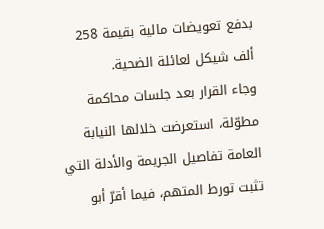بدفع تعويضات مالية بقيمة 258 ألف شيكل لعائلة الضحية.
وجاء القرار بعد جلسات محاكمة مطوّلة، استعرضت خلالها النيابة العامة تفاصيل الجريمة والأدلة التي تثبت تورط المتهم، فيما أقرّ أبو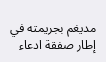مديغم بجريمته في إطار صفقة ادعاء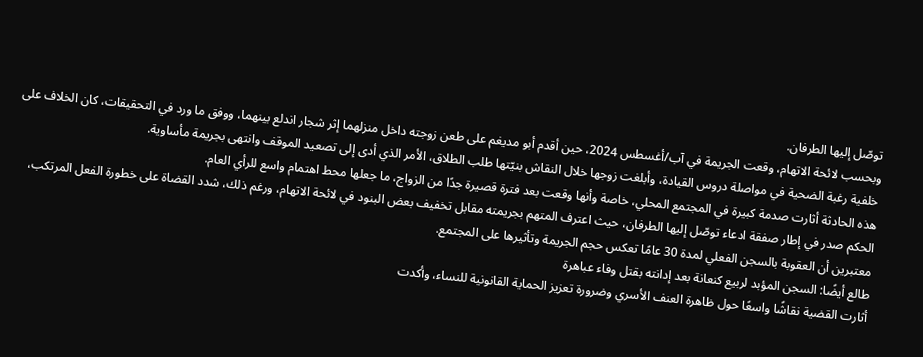توصّل إليها الطرفان.
وبحسب لائحة الاتهام، وقعت الجريمة في آب/أغسطس 2024، حين أقدم أبو مديغم على طعن زوجته داخل منزلهما إثر شجار اندلع بينهما، ووفق ما ورد في التحقيقات، كان الخلاف على خلفية رغبة الضحية في مواصلة دروس القيادة، وأبلغت زوجها خلال النقاش بنيّتها طلب الطلاق، الأمر الذي أدى إلى تصعيد الموقف وانتهى بجريمة مأساوية.
هذه الحادثة أثارت صدمة كبيرة في المجتمع المحلي، خاصة وأنها وقعت بعد فترة قصيرة جدًا من الزواج، ما جعلها محط اهتمام واسع للرأي العام.
الحكم صدر في إطار صفقة ادعاء توصّل إليها الطرفان، حيث اعترف المتهم بجريمته مقابل تخفيف بعض البنود في لائحة الاتهام، ورغم ذلك، شدد القضاة على خطورة الفعل المرتكب، معتبرين أن العقوبة بالسجن الفعلي لمدة 30 عامًا تعكس حجم الجريمة وتأثيرها على المجتمع.
طالع أيضًا: السجن المؤبد لربيع كنعانة بعد إدانته بقتل وفاء عباهرة
أثارت القضية نقاشًا واسعًا حول ظاهرة العنف الأسري وضرورة تعزيز الحماية القانونية للنساء، وأكدت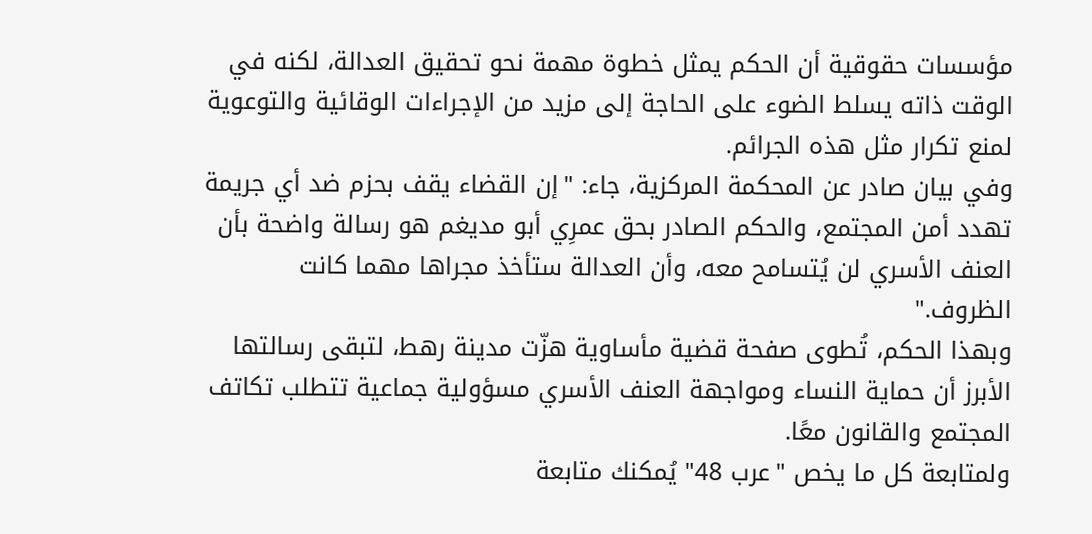مؤسسات حقوقية أن الحكم يمثل خطوة مهمة نحو تحقيق العدالة، لكنه في الوقت ذاته يسلط الضوء على الحاجة إلى مزيد من الإجراءات الوقائية والتوعوية لمنع تكرار مثل هذه الجرائم.
وفي بيان صادر عن المحكمة المركزية، جاء: "إن القضاء يقف بحزم ضد أي جريمة تهدد أمن المجتمع، والحكم الصادر بحق عمرِي أبو مديغم هو رسالة واضحة بأن العنف الأسري لن يُتسامح معه، وأن العدالة ستأخذ مجراها مهما كانت الظروف."
وبهذا الحكم، تُطوى صفحة قضية مأساوية هزّت مدينة رهط، لتبقى رسالتها الأبرز أن حماية النساء ومواجهة العنف الأسري مسؤولية جماعية تتطلب تكاتف المجتمع والقانون معًا.
ولمتابعة كل ما يخص "عرب 48" يُمكنك متابعة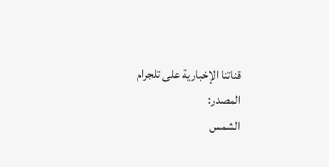قناتنا الإخبارية على تلجرام
المصدر:
الشمس